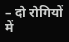– दो रोगियों में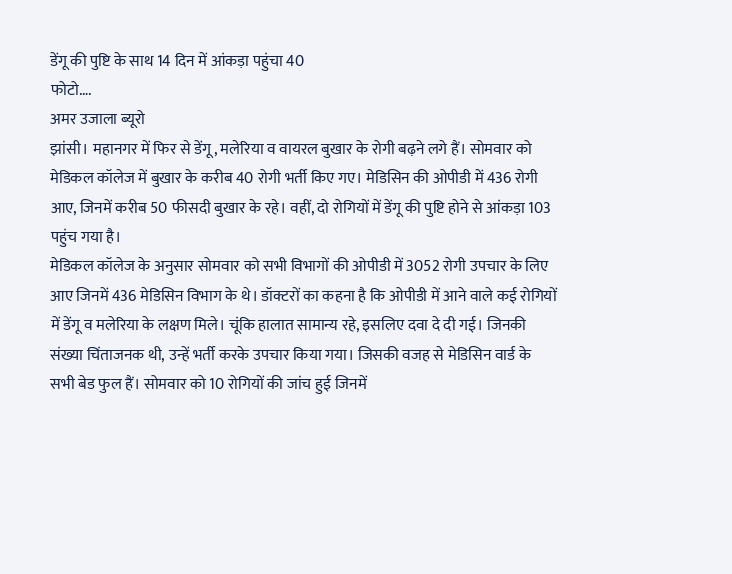डेंगू की पुष्टि के साथ 14 दिन में आंकड़ा पहुंचा 40
फोटो….
अमर उजाला ब्यूरो
झांसी। महानगर में फिर से डेंगू, मलेरिया व वायरल बुखार के रोगी बढ़ने लगे हैं। सोमवार को मेडिकल कॉलेज में बुखार के करीब 40 रोगी भर्ती किए गए। मेडिसिन की ओपीडी में 436 रोगी आए, जिनमें करीब 50 फीसदी बुखार के रहे। वहीं, दो रोगियों में डेंगू की पुष्टि होने से आंकड़ा 103 पहुंच गया है।
मेडिकल कॉलेज के अनुसार सोमवार को सभी विभागों की ओपीडी में 3052 रोगी उपचार के लिए आए जिनमें 436 मेडिसिन विभाग के थे। डॉक्टरों का कहना है कि ओपीडी में आने वाले कई रोगियों में डेंगू व मलेरिया के लक्षण मिले। चूंकि हालात सामान्य रहे, इसलिए दवा दे दी गई। जिनकी संख्या चिंताजनक थी, उन्हें भर्ती करके उपचार किया गया। जिसकी वजह से मेडिसिन वार्ड के सभी बेड फुल हैं। सोमवार को 10 रोगियों की जांच हुई जिनमें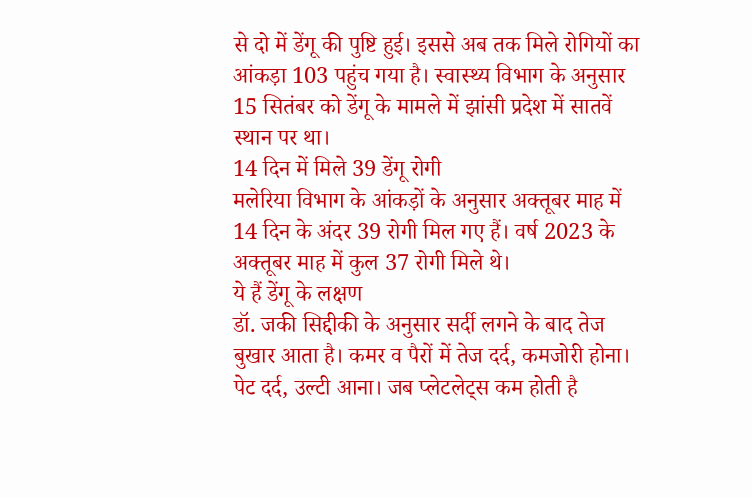से दो में डेंगू की पुष्टि हुई। इससे अब तक मिले रोगियों का आंकड़ा 103 पहुंच गया है। स्वास्थ्य विभाग के अनुसार 15 सितंबर को डेंगू के मामले में झांसी प्रदेश में सातवें स्थान पर था।
14 दिन में मिले 39 डेंगू रोगी
मलेरिया विभाग के आंकड़ों के अनुसार अक्तूबर माह में 14 दिन के अंदर 39 रोगी मिल गए हैं। वर्ष 2023 के अक्तूबर माह में कुल 37 रोगी मिले थे।
ये हैं डेंगू के लक्षण
डॉ. जकी सिद्दीकी के अनुसार सर्दी लगने के बाद तेज बुखार आता है। कमर व पैरों में तेज दर्द, कमजोरी होना। पेट दर्द, उल्टी आना। जब प्लेटलेट्स कम होती है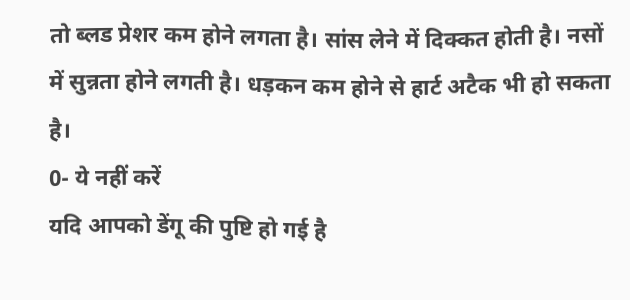तो ब्लड प्रेशर कम होने लगता है। सांस लेने में दिक्कत होती है। नसों में सुन्नता होने लगती है। धड़कन कम होने से हार्ट अटैक भी हो सकता है।
0- ये नहीं करें
यदि आपको डेंगू की पुष्टि हो गई है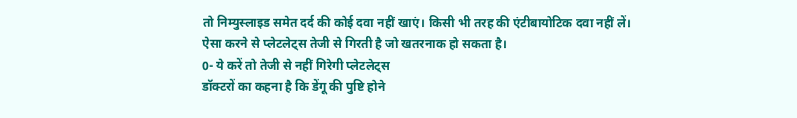तो निम्युस्लाइड समेत दर्द की कोई दवा नहीं खाएं। किसी भी तरह की एंटीबायोटिक दवा नहीं लें। ऐसा करने से प्लेटलेट्स तेजी से गिरती है जो खतरनाक हो सकता है।
0- ये करें तो तेजी से नहीं गिरेगी प्लेटलेट्स
डॉक्टरों का कहना है कि डेंगू की पुष्टि होने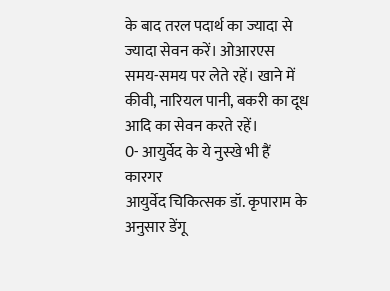के बाद तरल पदार्थ का ज्यादा से ज्यादा सेवन करें। ओआरएस समय-समय पर लेते रहें। खाने में कीवी, नारियल पानी, बकरी का दूध आदि का सेवन करते रहें।
0- आयुर्वेद के ये नुस्खे भी हैं कारगर
आयुर्वेद चिकित्सक डॉ. कृपाराम के अनुसार डेंगू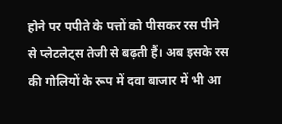होने पर पपीते के पत्तों को पीसकर रस पीने से प्लेटलेट्स तेजी से बढ़ती हैं। अब इसके रस की गोलियों के रूप में दवा बाजार में भी आ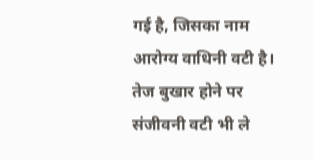गई है, जिसका नाम आरोग्य वाधिनी वटी है। तेज बुखार होने पर संजीवनी वटी भी ले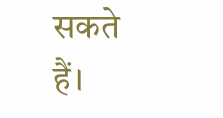सकते हैं।